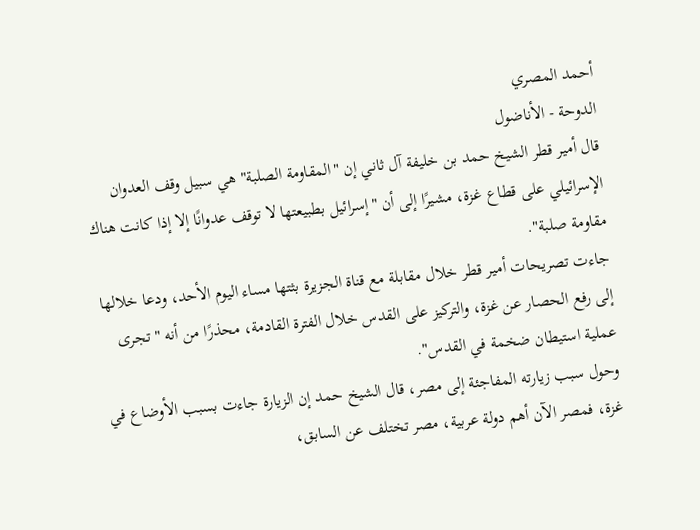أحمد المصري
الدوحة - الأناضول
قال أمير قطر الشيخ حمد بن خليفة آل ثاني إن "المقاومة الصلبة" هي سبيل وقف العدوان الإسرائيلي على قطاع غزة، مشيرًا إلى أن "إسرائيل بطبيعتها لا توقف عدوانًا إلا إذا كانت هناك مقاومة صلبة".
جاءت تصريحات أمير قطر خلال مقابلة مع قناة الجزيرة بثتها مساء اليوم الأحد، ودعا خلالها إلى رفع الحصار عن غزة، والتركيز على القدس خلال الفترة القادمة، محذرًا من أنه "تجرى عملية استيطان ضخمة في القدس".
وحول سبب زيارته المفاجئة إلى مصر، قال الشيخ حمد إن الزيارة جاءت بسبب الأوضاع في غزة، فمصر الآن أهم دولة عربية، مصر تختلف عن السابق،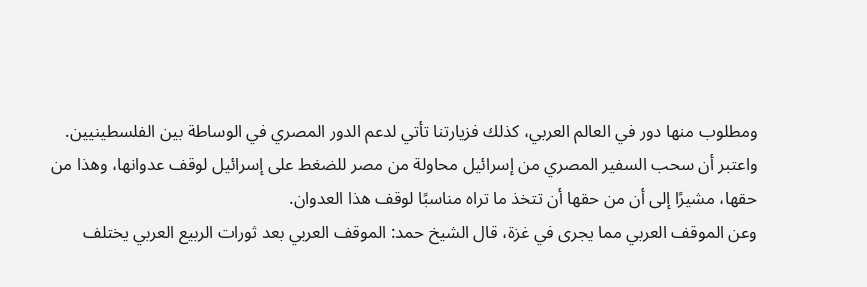ومطلوب منها دور في العالم العربي، كذلك فزيارتنا تأتي لدعم الدور المصري في الوساطة بين الفلسطينيين.
واعتبر أن سحب السفير المصري من إسرائيل محاولة من مصر للضغط على إسرائيل لوقف عدوانها، وهذا من حقها، مشيرًا إلى أن من حقها أن تتخذ ما تراه مناسبًا لوقف هذا العدوان.
وعن الموقف العربي مما يجرى في غزة، قال الشيخ حمد: الموقف العربي بعد ثورات الربيع العربي يختلف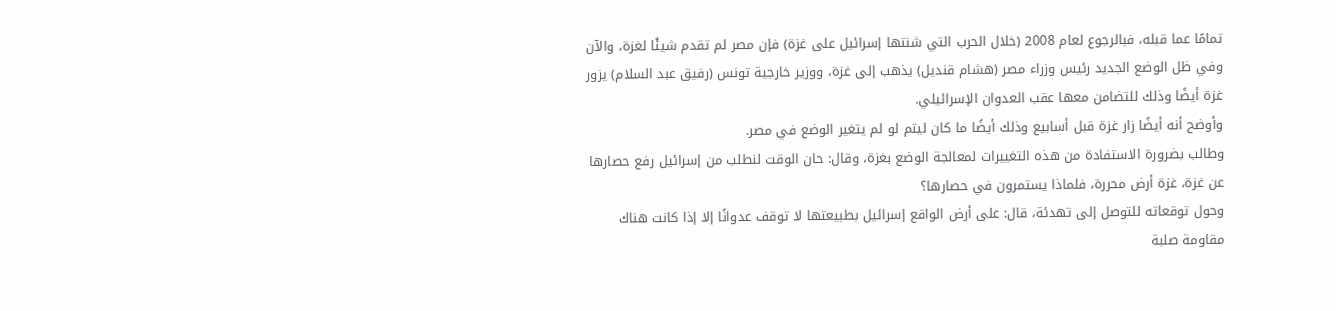تمامًا عما قبله، فبالرجوع لعام 2008 (خلال الحرب التي شنتها إسرائيل على غزة) فإن مصر لم تقدم شيئًا لغزة، والآن وفي ظل الوضع الجديد رئيس وزراء مصر (هشام قنديل) يذهب إلى غزة، ووزير خارجية تونس (رفيق عبد السلام) يزور غزة أيضًا وذلك للتضامن معها عقب العدوان الإسرائيلي.
وأوضح أنه أيضًا زار غزة قبل أسابيع وذلك أيضًا ما كان ليتم لو لم يتغير الوضع في مصر.
وطالب بضرورة الاستفادة من هذه التغييرات لمعالجة الوضع بغزة، وقال: حان الوقت لنطلب من إسرائيل رفع حصارها عن غزة، غزة أرض محررة، فلماذا يستمرون في حصارها؟
وحول توقعاته للتوصل إلى تهدئة، قال: على أرض الواقع إسرائيل بطبيعتها لا توقف عدوانًا إلا إذا كانت هناك مقاومة صلبة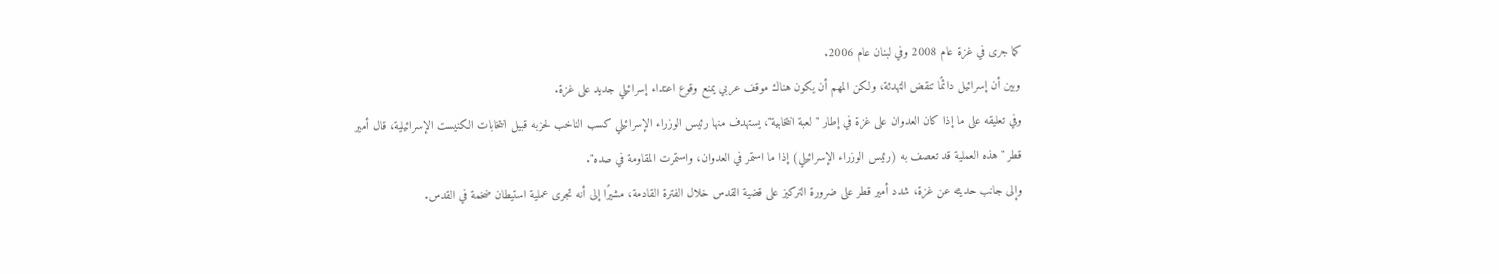كما جرى في غزة عام 2008 وفي لبنان عام 2006.
وبين أن إسرائيل دائمًا تنقض التهدئة، ولكن المهم أن يكون هناك موقف عربي يمنع وقوع اعتداء إسرائيلي جديد على غزة.
وفي تعليقه على ما إذا كان العدوان على غزة في إطار "لعبة انتخابية"، يستهدف منها رئيس الوزراء الإسرائيلي كسب الناخب لحزبه قبيل انتخابات الكنيست الإسرائيلية، قال أمير قطر "هذه العملية قد تعصف به (رئيس الوزراء الإسرائيلي) إذا ما استمر في العدوان، واستمرت المقاومة في صده".
وإلى جانب حديثه عن غزة، شدد أمير قطر على ضرورة التركيز على قضية القدس خلال الفترة القادمة، مشيرًا إلى أنه تجرى عملية استيطان ضخمة في القدس.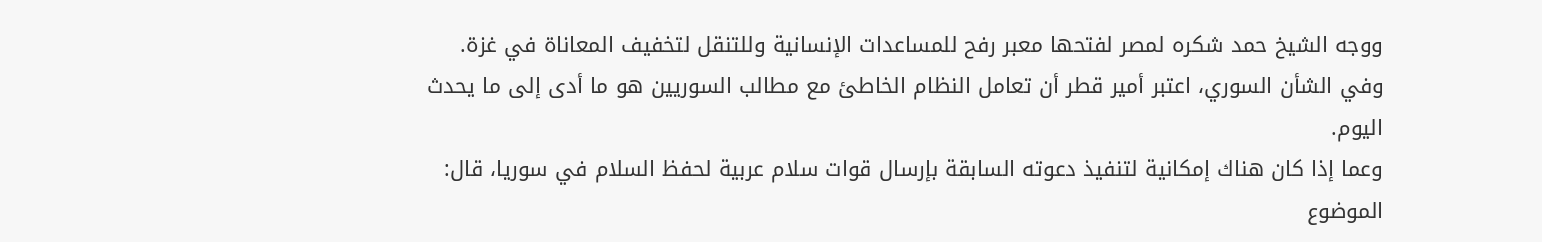ووجه الشيخ حمد شكره لمصر لفتحها معبر رفح للمساعدات الإنسانية وللتنقل لتخفيف المعاناة في غزة.
وفي الشأن السوري، اعتبر أمير قطر أن تعامل النظام الخاطئ مع مطالب السوريين هو ما أدى إلى ما يحدث اليوم.
وعما إذا كان هناك إمكانية لتنفيذ دعوته السابقة بإرسال قوات سلام عربية لحفظ السلام في سوريا، قال: الموضوع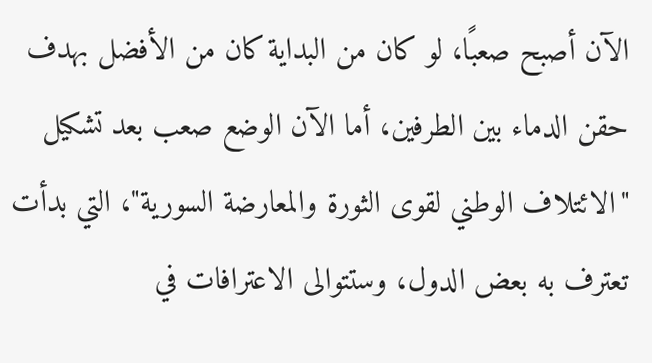الآن أصبح صعبًا، لو كان من البداية كان من الأفضل بهدف حقن الدماء بين الطرفين، أما الآن الوضع صعب بعد تشكيل "الائتلاف الوطني لقوى الثورة والمعارضة السورية"، التي بدأت تعترف به بعض الدول، وستتوالى الاعترافات في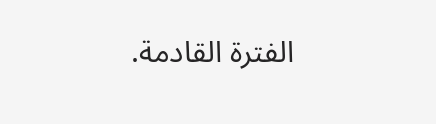الفترة القادمة.